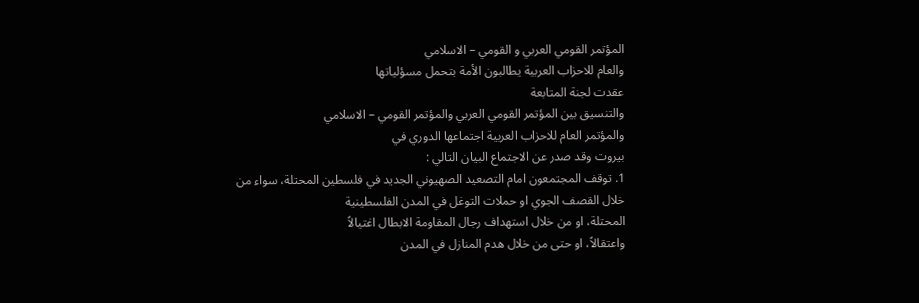المؤتمر القومي العربي و القومي – الاسلامي
والعام للاحزاب العربية يطالبون الأمة بتحمل مسؤلياتها
عقدت لجنة المتابعة
والتنسيق بين المؤتمر القومي العربي والمؤتمر القومي – الاسلامي
والمؤتمر العام للاحزاب العربية اجتماعها الدوري في
بيروت وقد صدر عن الاجتماع البيان التالي :
1. توقف المجتمعون امام التصعيد الصهيوني الجديد في فلسطين المحتلة، سواء من
خلال القصف الجوي او حملات التوغل في المدن الفلسطينية
المحتلة، او من خلال استهداف رجال المقاومة الابطال اغتيالاً
واعتقالاً، او حتى من خلال هدم المنازل في المدن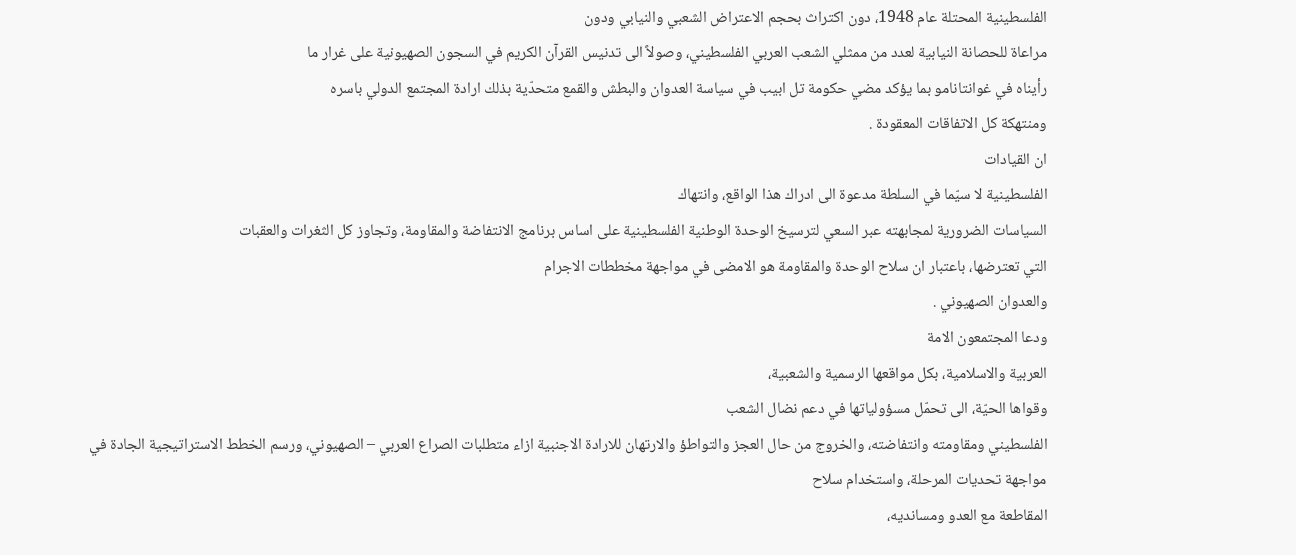الفلسطينية المحتلة عام 1948، دون اكتراث بحجم الاعتراض الشعبي والنيابي ودون
مراعاة للحصانة النيابية لعدد من ممثلي الشعب العربي الفلسطيني، وصولاً الى تدنيس القرآن الكريم في السجون الصهيونية على غرار ما
رأيناه في غوانتانامو بما يؤكد مضي حكومة تل ابيب في سياسة العدوان والبطش والقمع متحدّية بذلك ارادة المجتمع الدولي باسره
ومنتهكة كل الاتفاقات المعقودة .
ان القيادات
الفلسطينية لا سيّما في السلطة مدعوة الى ادراك هذا الواقع، وانتهاك
السياسات الضرورية لمجابهته عبر السعي لترسيخ الوحدة الوطنية الفلسطينية على اساس برنامج الانتفاضة والمقاومة، وتجاوز كل الثغرات والعقبات
التي تعترضها، باعتبار ان سلاح الوحدة والمقاومة هو الامضى في مواجهة مخططات الاجرام
والعدوان الصهيوني .
ودعا المجتمعون الامة
العربية والاسلامية، بكل مواقعها الرسمية والشعبية،
وقواها الحيّة، الى تحمّل مسؤولياتها في دعم نضال الشعب
الفلسطيني ومقاومته وانتفاضته، والخروج من حال العجز والتواطؤ والارتهان للارادة الاجنبية ازاء متطلبات الصراع العربي – الصهيوني، ورسم الخطط الاستراتيجية الجادة في مواجهة تحديات المرحلة، واستخدام سلاح
المقاطعة مع العدو ومسانديه،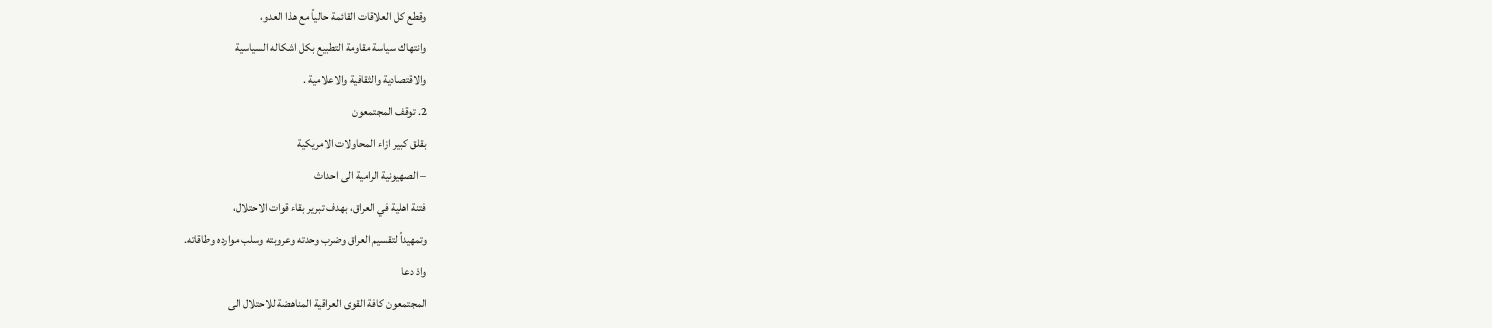وقطع كل العلاقات القائمة حالياً مع هذا العدو،
وانتهاك سياسة مقاومة التطبيع بكل اشكاله السياسية
والاقتصادية والثقافية والاعلامية .
2. توقف المجتمعون
بقلق كبير ازاء المحاولات الامريكية
– الصهيونية الرامية الى احداث
فتنة اهلية في العراق، بهدف تبرير بقاء قوات الاحتلال،
وتمهيداً لتقسيم العراق وضرب وحدته وعروبته وسلب موارده وطاقاته.
واذ دعا
المجتمعون كافة القوى العراقية المناهضة للاحتلال الى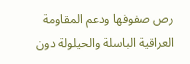رص صفوفها ودعم المقاومة العراقية الباسلة والحيلولة دون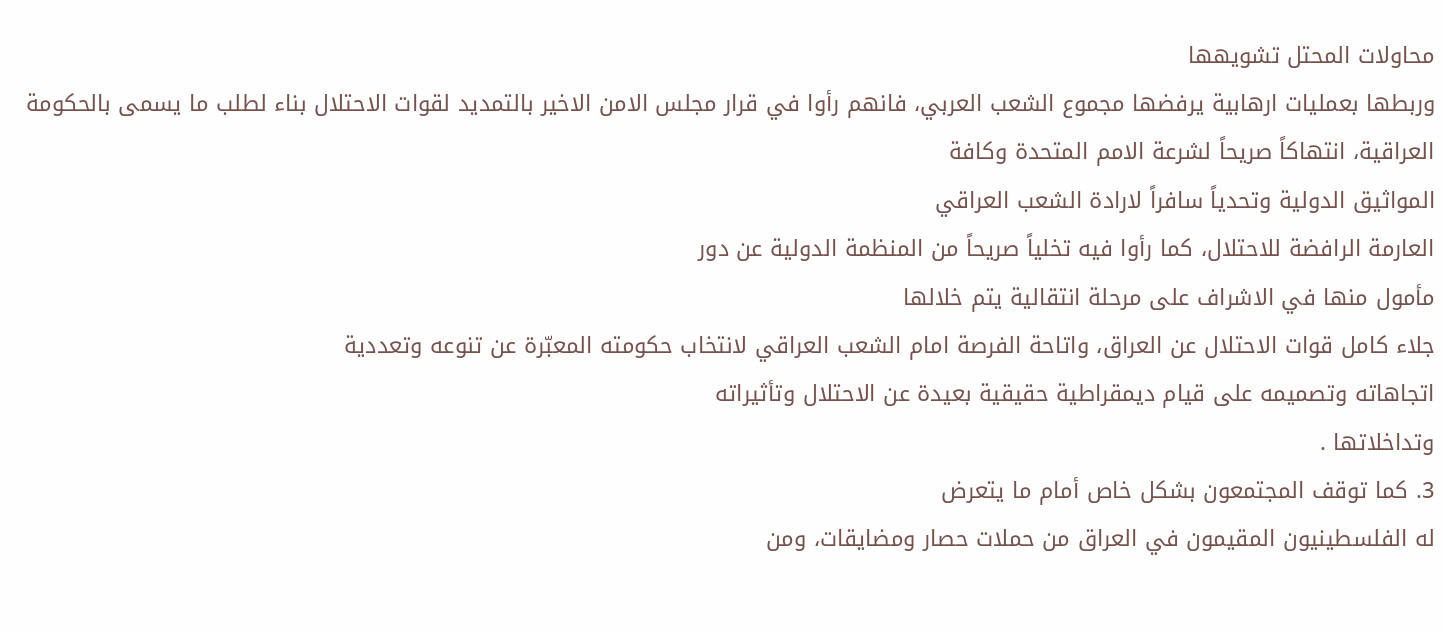محاولات المحتل تشويهها
وربطها بعمليات ارهابية يرفضها مجموع الشعب العربي، فانهم رأوا في قرار مجلس الامن الاخير بالتمديد لقوات الاحتلال بناء لطلب ما يسمى بالحكومة
العراقية، انتهاكاً صريحاً لشرعة الامم المتحدة وكافة
المواثيق الدولية وتحدياً سافراً لارادة الشعب العراقي
العارمة الرافضة للاحتلال، كما رأوا فيه تخلياً صريحاً من المنظمة الدولية عن دور
مأمول منها في الاشراف على مرحلة انتقالية يتم خلالها
جلاء كامل قوات الاحتلال عن العراق، واتاحة الفرصة امام الشعب العراقي لانتخاب حكومته المعبّرة عن تنوعه وتعددية
اتجاهاته وتصميمه على قيام ديمقراطية حقيقية بعيدة عن الاحتلال وتأثيراته
وتداخلاتها .
3. كما توقف المجتمعون بشكل خاص أمام ما يتعرض
له الفلسطينيون المقيمون في العراق من حملات حصار ومضايقات، ومن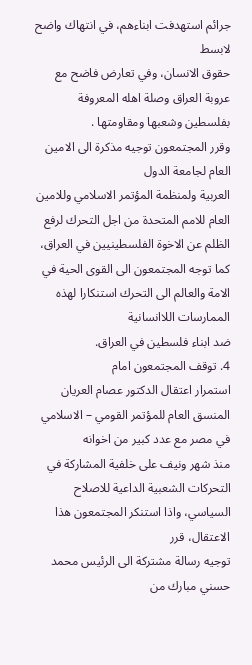جرائم استهدفت ابناءهم، في انتهاك واضح لابسط
حقوق الانسان، وفي تعارض فاضح مع عروبة العراق وصلة اهله المعروفة بفلسطين وشعبها ومقاومتها .
وقرر المجتمعون توجيه مذكرة الى الامين العام لجامعة الدول
العربية ولمنظمة المؤتمر الاسلامي وللامين العام للامم المتحدة من اجل التحرك لرفع الظلم عن الاخوة الفلسطينيين في العراق، كما توجه المجتمعون الى القوى الحية في الامة والعالم الى التحرك استنكارا لهذه الممارسات اللاانسانية
ضد ابناء فلسطين في العراق.
4. توقف المجتمعون امام
استمرار اعتقال الدكتور عصام العريان المنسق العام للمؤتمر القومي – الاسلامي في مصر مع عدد كبير من اخوانه
منذ شهر ونيف على خلفية المشاركة في التحركات الشعبية الداعية للاصلاح
السياسي، واذا استنكر المجتمعون هذا الاعتقال، قرر
توجيه رسالة مشتركة الى الرئيس محمد حسني مبارك من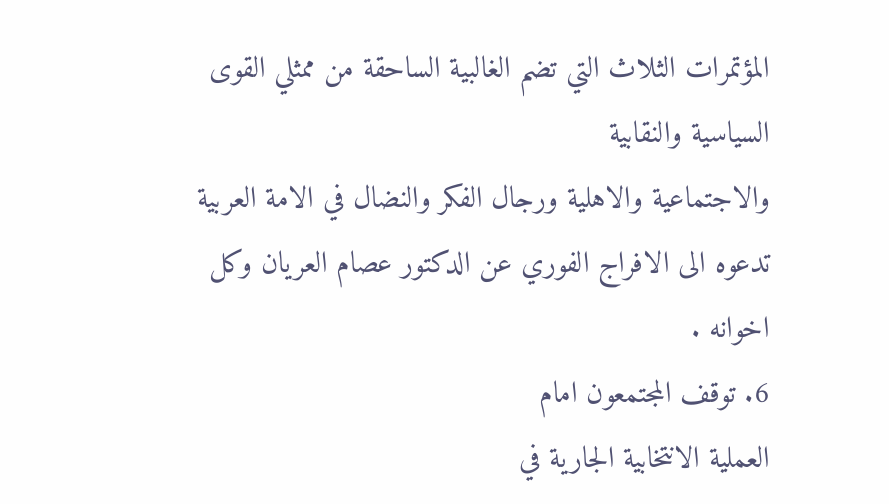المؤتمرات الثلاث التي تضم الغالبية الساحقة من ممثلي القوى السياسية والنقابية
والاجتماعية والاهلية ورجال الفكر والنضال في الامة العربية تدعوه الى الافراج الفوري عن الدكتور عصام العريان وكل اخوانه .
6. توقف المجتمعون امام
العملية الانتخابية الجارية في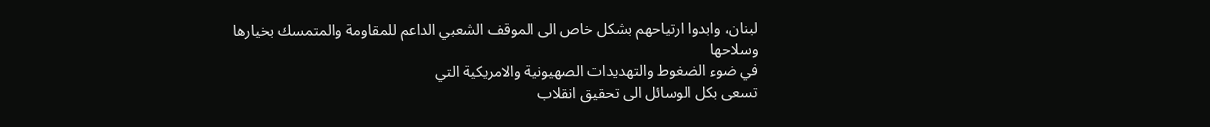لبنان، وابدوا ارتياحهم بشكل خاص الى الموقف الشعبي الداعم للمقاومة والمتمسك بخيارها وسلاحها
في ضوء الضغوط والتهديدات الصهيونية والامريكية التي
تسعى بكل الوسائل الى تحقيق انقلاب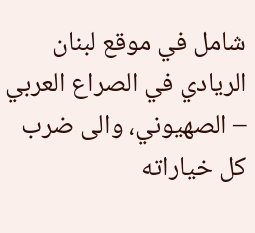شامل في موقع لبنان
الريادي في الصراع العربي – الصهيوني، والى ضرب كل خياراته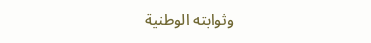وثوابته الوطنية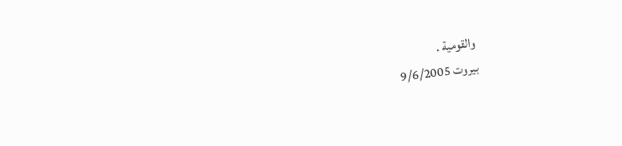والقومية .
بيروت 9/6/2005